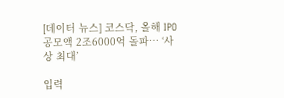[데이터 뉴스] 코스닥, 올해 IPO 공모액 2조6000억 돌파… ‘사상 최대’

입력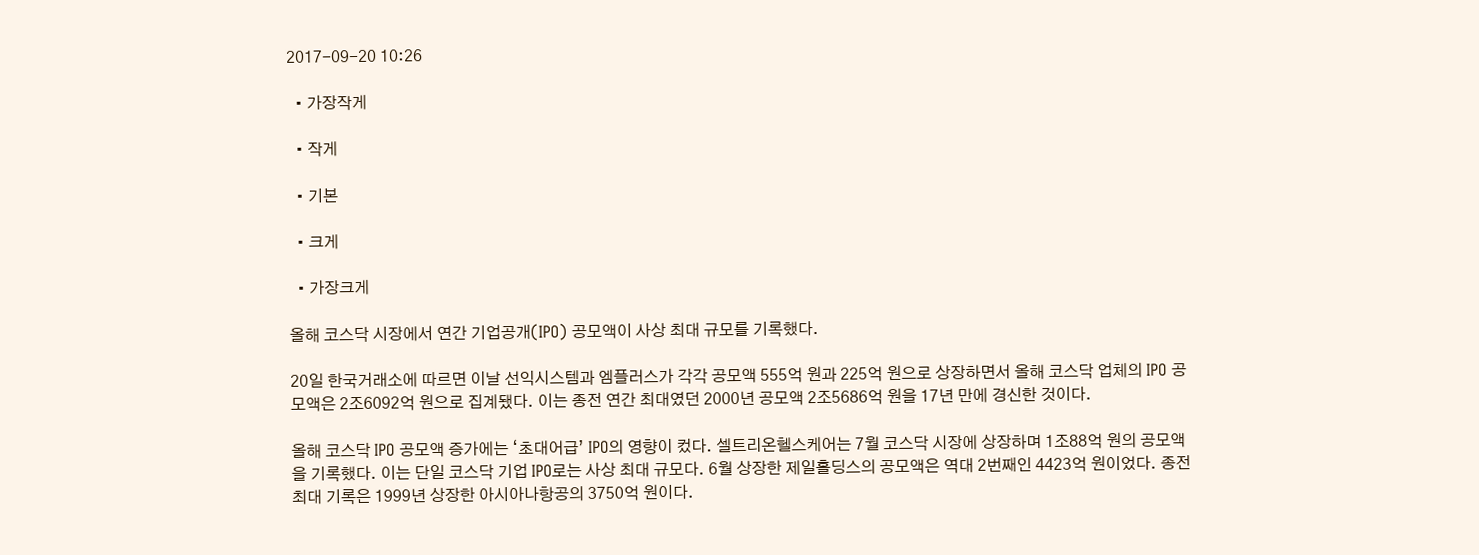2017-09-20 10:26

  • 가장작게

  • 작게

  • 기본

  • 크게

  • 가장크게

올해 코스닥 시장에서 연간 기업공개(IPO) 공모액이 사상 최대 규모를 기록했다.

20일 한국거래소에 따르면 이날 선익시스템과 엠플러스가 각각 공모액 555억 원과 225억 원으로 상장하면서 올해 코스닥 업체의 IPO 공모액은 2조6092억 원으로 집계됐다. 이는 종전 연간 최대였던 2000년 공모액 2조5686억 원을 17년 만에 경신한 것이다.

올해 코스닥 IPO 공모액 증가에는 ‘초대어급’ IPO의 영향이 컸다. 셀트리온헬스케어는 7월 코스닥 시장에 상장하며 1조88억 원의 공모액을 기록했다. 이는 단일 코스닥 기업 IPO로는 사상 최대 규모다. 6월 상장한 제일홀딩스의 공모액은 역대 2번째인 4423억 원이었다. 종전 최대 기록은 1999년 상장한 아시아나항공의 3750억 원이다.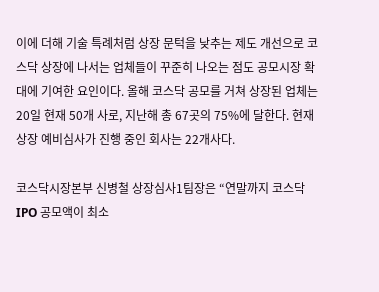이에 더해 기술 특례처럼 상장 문턱을 낮추는 제도 개선으로 코스닥 상장에 나서는 업체들이 꾸준히 나오는 점도 공모시장 확대에 기여한 요인이다. 올해 코스닥 공모를 거쳐 상장된 업체는 20일 현재 50개 사로, 지난해 총 67곳의 75%에 달한다. 현재 상장 예비심사가 진행 중인 회사는 22개사다.

코스닥시장본부 신병철 상장심사1팀장은 “연말까지 코스닥 IPO 공모액이 최소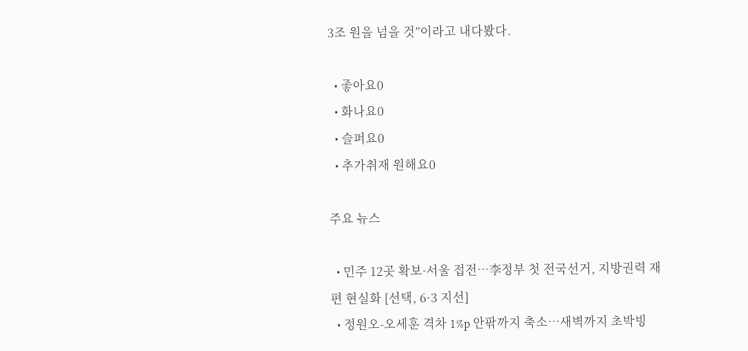3조 원을 넘을 것”이라고 내다봤다.

  • 좋아요0
  • 화나요0
  • 슬퍼요0
  • 추가취재 원해요0

주요 뉴스

  • 민주 12곳 확보·서울 접전…李정부 첫 전국선거, 지방권력 재편 현실화 [선택, 6·3 지선]
  • 정원오-오세훈 격차 1%p 안팎까지 축소…새벽까지 초박빙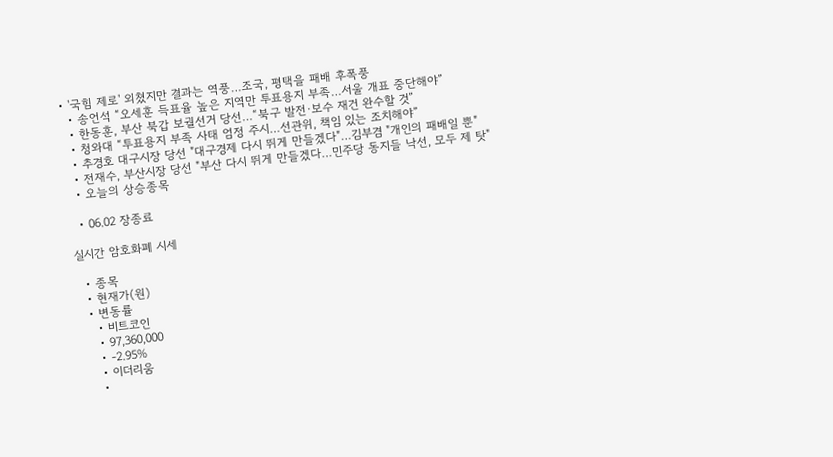• '국힘 제로' 외쳤지만 결과는 역풍…조국, 평택을 패배 후폭풍
  • 송언석 “오세훈 득표율 높은 지역만 투표용지 부족…서울 개표 중단해야”
  • 한동훈, 부산 북갑 보궐선거 당선…“북구 발전·보수 재건 완수할 것”
  • 청와대 “투표용지 부족 사태 엄정 주시…선관위, 책임 있는 조치해야”
  • 추경호 대구시장 당선 "대구경제 다시 뛰게 만들겠다"…김부겸 "개인의 패배일 뿐"
  • 전재수, 부산시장 당선 "부산 다시 뛰게 만들겠다…민주당 동지들 낙선, 모두 제 탓"
  • 오늘의 상승종목

  • 06.02 장종료

실시간 암호화폐 시세

  • 종목
  • 현재가(원)
  • 변동률
    • 비트코인
    • 97,360,000
    • -2.95%
    • 이더리움
    •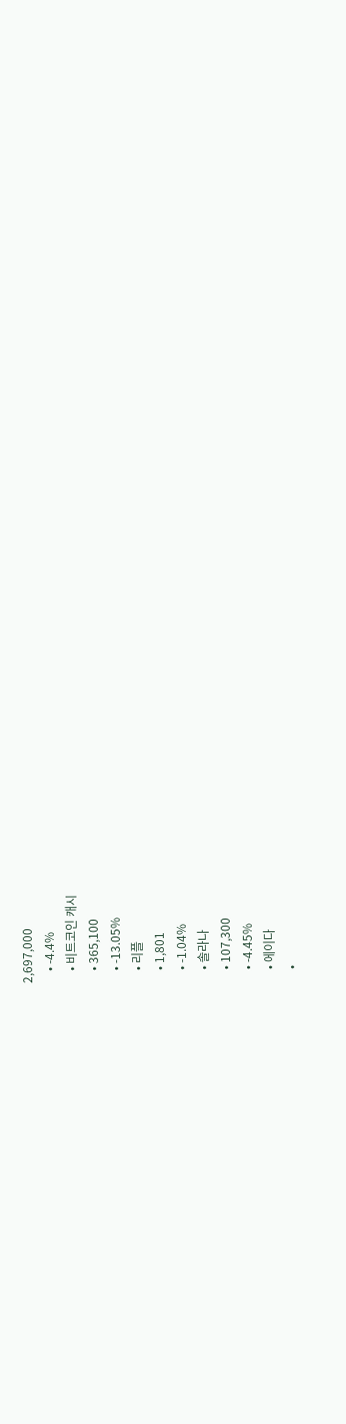2,697,000
    • -4.4%
    • 비트코인 캐시
    • 365,100
    • -13.05%
    • 리플
    • 1,801
    • -1.04%
    • 솔라나
    • 107,300
    • -4.45%
    • 에이다
    •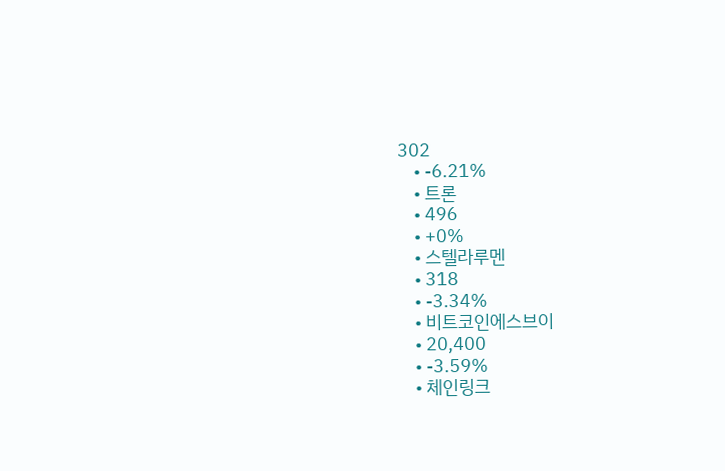302
    • -6.21%
    • 트론
    • 496
    • +0%
    • 스텔라루멘
    • 318
    • -3.34%
    • 비트코인에스브이
    • 20,400
    • -3.59%
    • 체인링크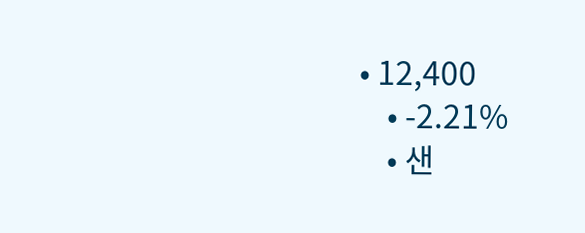• 12,400
    • -2.21%
    • 샌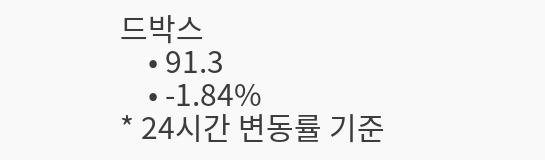드박스
    • 91.3
    • -1.84%
* 24시간 변동률 기준